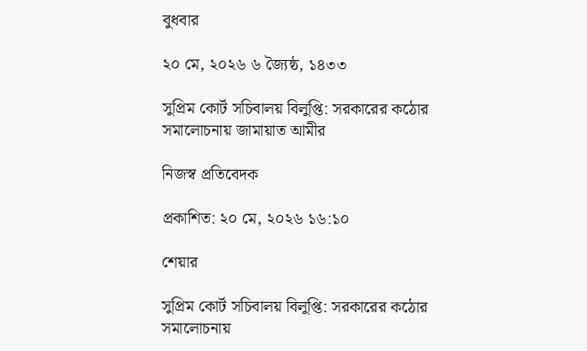বুধবার

২০ মে, ২০২৬ ৬ জ্যৈষ্ঠ, ১৪৩৩

সুপ্রিম কোর্ট সচিবালয় বিলুপ্তি: সরকারের কঠোর সমালোচনায় জামায়াত আমীর

নিজস্ব প্রতিবেদক

প্রকাশিত: ২০ মে, ২০২৬ ১৬:১০

শেয়ার

সুপ্রিম কোর্ট সচিবালয় বিলুপ্তি: সরকারের কঠোর সমালোচনায়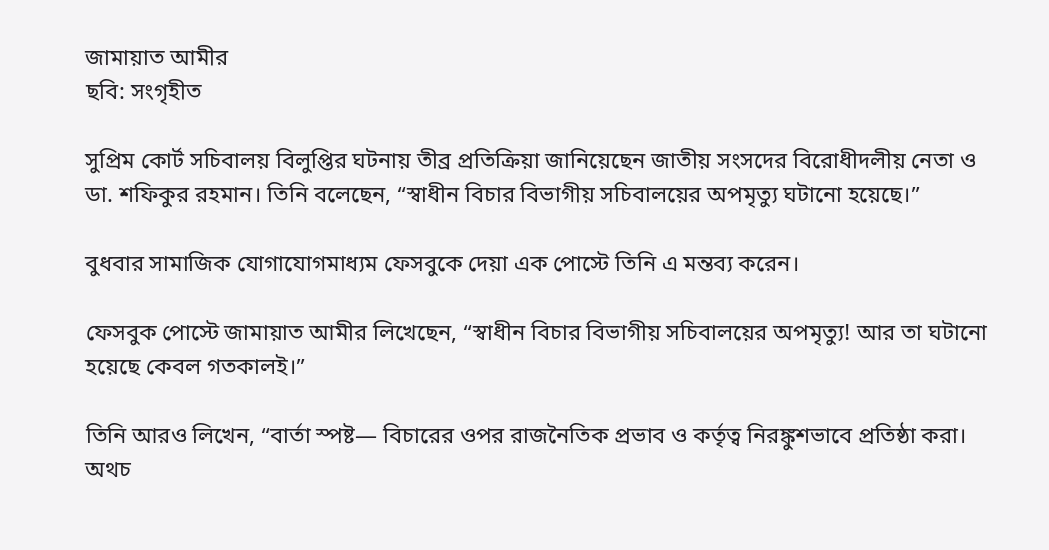জামায়াত আমীর
ছবি: সংগৃহীত

সুপ্রিম কোর্ট সচিবালয় বিলুপ্তির ঘটনায় তীব্র প্রতিক্রিয়া জানিয়েছেন জাতীয় সংসদের বিরোধীদলীয় নেতা ও ডা. শফিকুর রহমান। তিনি বলেছেন, “স্বাধীন বিচার বিভাগীয় সচিবালয়ের অপমৃত্যু ঘটানো হয়েছে।”

বুধবার সামাজিক যোগাযোগমাধ্যম ফেসবুকে দেয়া এক পোস্টে তিনি এ মন্তব্য করেন।

ফেসবুক পোস্টে জামায়াত আমীর লিখেছেন, “স্বাধীন বিচার বিভাগীয় সচিবালয়ের অপমৃত্যু! আর তা ঘটানো হয়েছে কেবল গতকালই।”

তিনি আরও লিখেন, “বার্তা স্পষ্ট— বিচারের ওপর রাজনৈতিক প্রভাব ও কর্তৃত্ব নিরঙ্কুশভাবে প্রতিষ্ঠা করা। অথচ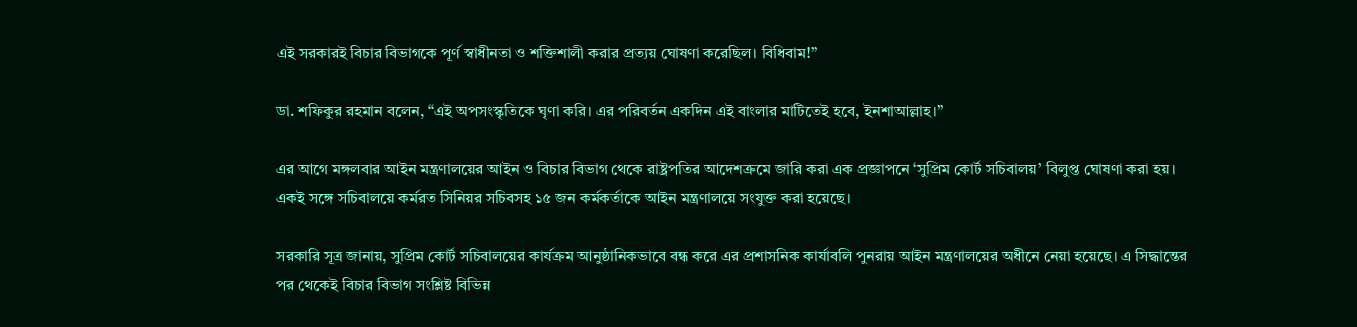এই সরকারই বিচার বিভাগকে পূর্ণ স্বাধীনতা ও শক্তিশালী করার প্রত্যয় ঘোষণা করেছিল। বিধিবাম!”

ডা. শফিকুর রহমান বলেন, “এই অপসংস্কৃতিকে ঘৃণা করি। এর পরিবর্তন একদিন এই বাংলার মাটিতেই হবে, ইনশাআল্লাহ।”

এর আগে মঙ্গলবার আইন মন্ত্রণালয়ের আইন ও বিচার বিভাগ থেকে রাষ্ট্রপতির আদেশক্রমে জারি করা এক প্রজ্ঞাপনে ‘সুপ্রিম কোর্ট সচিবালয়’ বিলুপ্ত ঘোষণা করা হয়। একই সঙ্গে সচিবালয়ে কর্মরত সিনিয়র সচিবসহ ১৫ জন কর্মকর্তাকে আইন মন্ত্রণালয়ে সংযুক্ত করা হয়েছে।

সরকারি সূত্র জানায়, সুপ্রিম কোর্ট সচিবালয়ের কার্যক্রম আনুষ্ঠানিকভাবে বন্ধ করে এর প্রশাসনিক কার্যাবলি পুনরায় আইন মন্ত্রণালয়ের অধীনে নেয়া হয়েছে। এ সিদ্ধান্তের পর থেকেই বিচার বিভাগ সংশ্লিষ্ট বিভিন্ন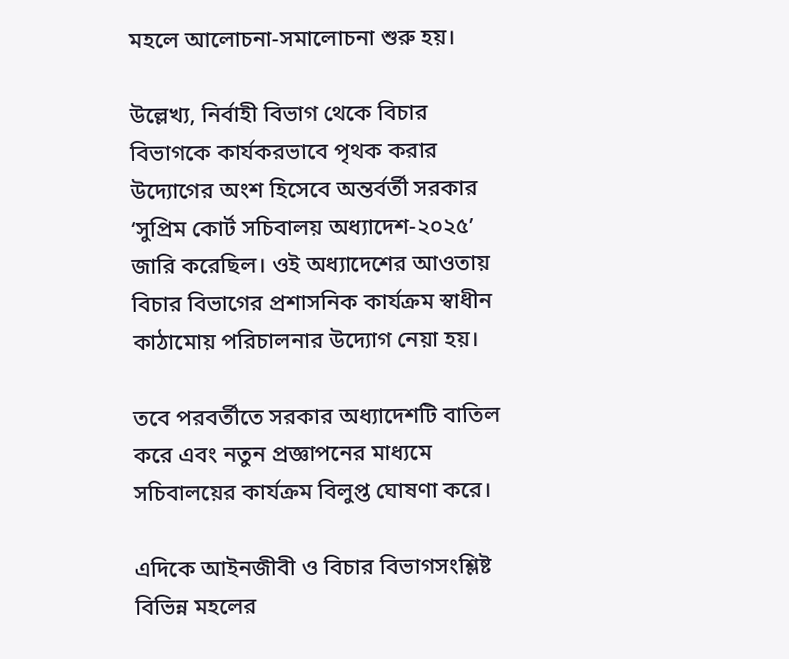মহলে আলোচনা-সমালোচনা শুরু হয়।

উল্লেখ্য, নির্বাহী বিভাগ থেকে বিচার বিভাগকে কার্যকরভাবে পৃথক করার উদ্যোগের অংশ হিসেবে অন্তর্বর্তী সরকার ‘সুপ্রিম কোর্ট সচিবালয় অধ্যাদেশ-২০২৫’ জারি করেছিল। ওই অধ্যাদেশের আওতায় বিচার বিভাগের প্রশাসনিক কার্যক্রম স্বাধীন কাঠামোয় পরিচালনার উদ্যোগ নেয়া হয়।

তবে পরবর্তীতে সরকার অধ্যাদেশটি বাতিল করে এবং নতুন প্রজ্ঞাপনের মাধ্যমে সচিবালয়ের কার্যক্রম বিলুপ্ত ঘোষণা করে।

এদিকে আইনজীবী ও বিচার বিভাগসংশ্লিষ্ট বিভিন্ন মহলের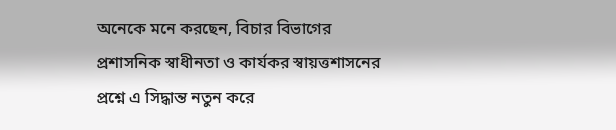অনেকে মনে করছেন, বিচার বিভাগের প্রশাসনিক স্বাধীনতা ও কার্যকর স্বায়ত্তশাসনের প্রশ্নে এ সিদ্ধান্ত নতুন করে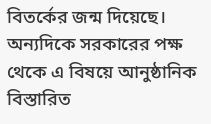বিতর্কের জন্ম দিয়েছে। অন্যদিকে সরকারের পক্ষ থেকে এ বিষয়ে আনুষ্ঠানিক বিস্তারিত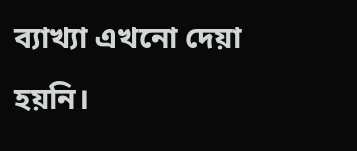ব্যাখ্যা এখনো দেয়া হয়নি।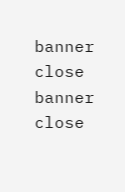banner close
banner close